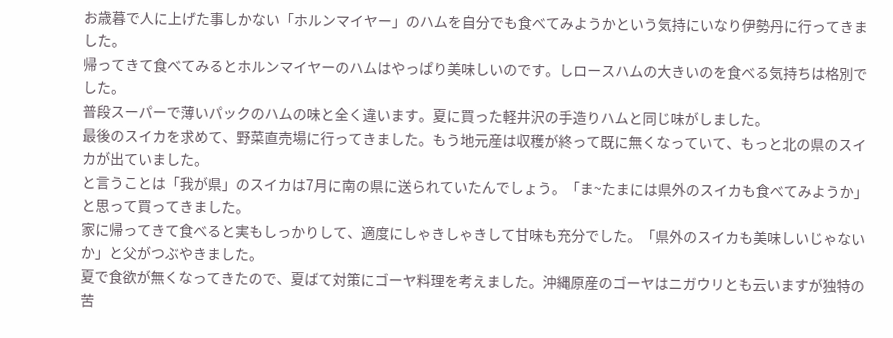お歳暮で人に上げた事しかない「ホルンマイヤー」のハムを自分でも食べてみようかという気持にいなり伊勢丹に行ってきました。
帰ってきて食べてみるとホルンマイヤーのハムはやっぱり美味しいのです。しロースハムの大きいのを食べる気持ちは格別でした。
普段スーパーで薄いパックのハムの味と全く違います。夏に買った軽井沢の手造りハムと同じ味がしました。
最後のスイカを求めて、野菜直売場に行ってきました。もう地元産は収穫が終って既に無くなっていて、もっと北の県のスイカが出ていました。
と言うことは「我が県」のスイカは7月に南の県に送られていたんでしょう。「ま~たまには県外のスイカも食べてみようか」と思って買ってきました。
家に帰ってきて食べると実もしっかりして、適度にしゃきしゃきして甘味も充分でした。「県外のスイカも美味しいじゃないか」と父がつぶやきました。
夏で食欲が無くなってきたので、夏ばて対策にゴーヤ料理を考えました。沖縄原産のゴーヤはニガウリとも云いますが独特の苦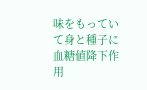味をもっていて身と種子に血糖値降下作用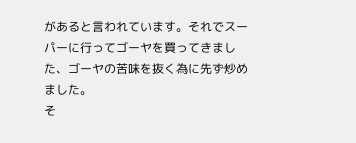があると言われています。それでスーパーに行ってゴーヤを買ってきました、ゴーヤの苦味を抜く為に先ず炒めました。
そ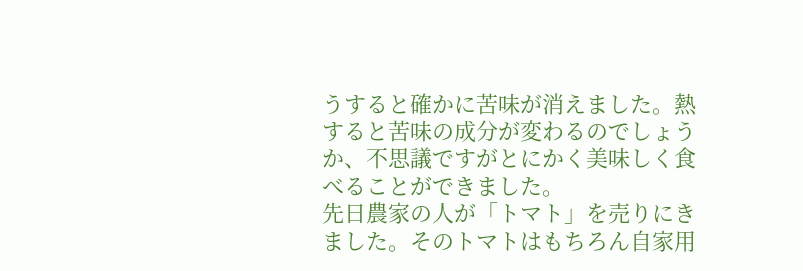うすると確かに苦味が消えました。熱すると苦味の成分が変わるのでしょうか、不思議ですがとにかく美味しく食べることができました。
先日農家の人が「トマト」を売りにきました。そのトマトはもちろん自家用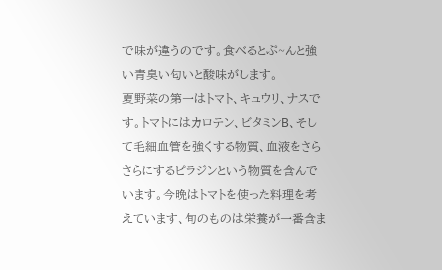で味が違うのです。食べるとぷ~んと強い青臭い匂いと酸味がします。
夏野菜の第一はトマト、キュウリ、ナスです。トマトにはカロテン、ビタミンB、そして毛細血管を強くする物質、血液をさらさらにするピラジンという物質を含んでいます。今晩はトマトを使った料理を考えています、旬のものは栄養が一番含ま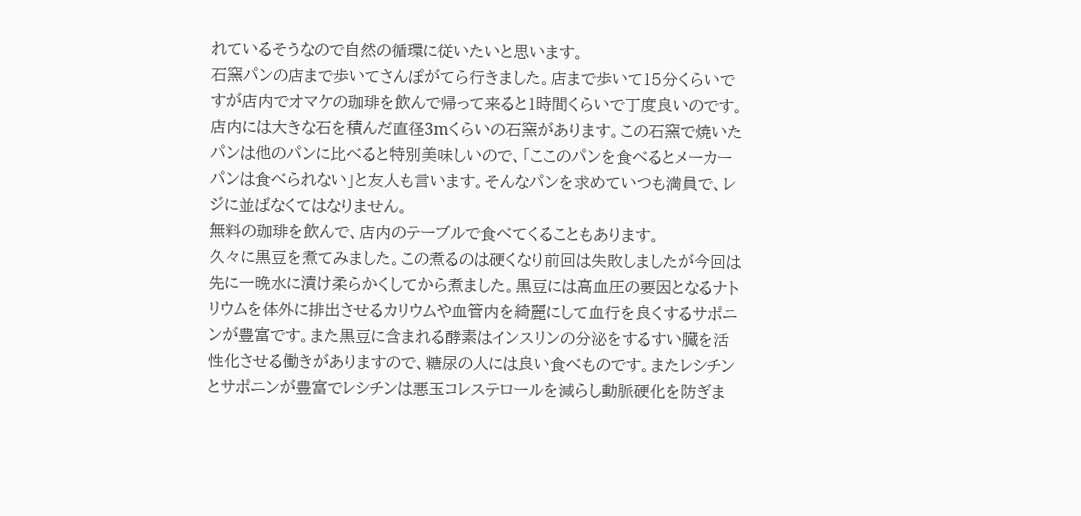れているそうなので自然の循環に従いたいと思います。
石窯パンの店まで歩いてさんぽがてら行きました。店まで歩いて15分くらいですが店内でオマケの珈琲を飲んで帰って来ると1時間くらいで丁度良いのです。店内には大きな石を積んだ直径3mくらいの石窯があります。この石窯で焼いたパンは他のパンに比べると特別美味しいので、「ここのパンを食べるとメーカーパンは食べられない」と友人も言います。そんなパンを求めていつも満員で、レジに並ばなくてはなりません。
無料の珈琲を飲んで、店内のテーブルで食べてくることもあります。
久々に黒豆を煮てみました。この煮るのは硬くなり前回は失敗しましたが今回は先に一晩水に漬け柔らかくしてから煮ました。黒豆には高血圧の要因となるナトリウムを体外に排出させるカリウムや血管内を綺麗にして血行を良くするサポニンが豊富です。また黒豆に含まれる酵素はインスリンの分泌をするすい臓を活性化させる働きがありますので、糖尿の人には良い食べものです。またレシチンとサポニンが豊富でレシチンは悪玉コレステロールを減らし動脈硬化を防ぎま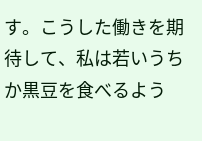す。こうした働きを期待して、私は若いうちか黒豆を食べるよう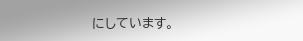にしています。